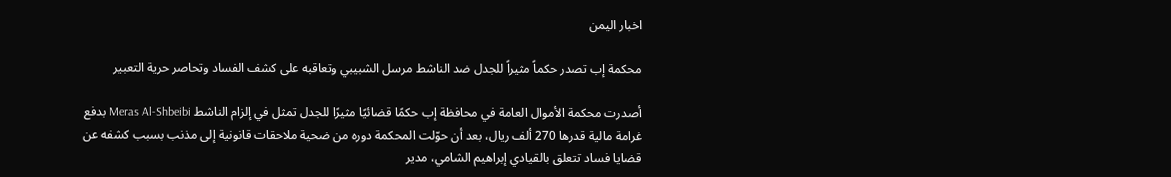اخبار اليمن

محكمة إب تصدر حكماً مثيراً للجدل ضد الناشط مرسل الشبيبي وتعاقبه على كشف الفساد وتحاصر حرية التعبير

أصدرت محكمة الأموال العامة في محافظة إب حكمًا قضائيًا مثيرًا للجدل تمثل في إلزام الناشط Meras Al-Shbeibi بدفع غرامة مالية قدرها 270 ألف ريال، بعد أن حوّلت المحكمة دوره من ضحية ملاحقات قانونية إلى مذنب بسبب كشفه عن قضايا فساد تتعلق بالقيادي إبراهيم الشامي، مدير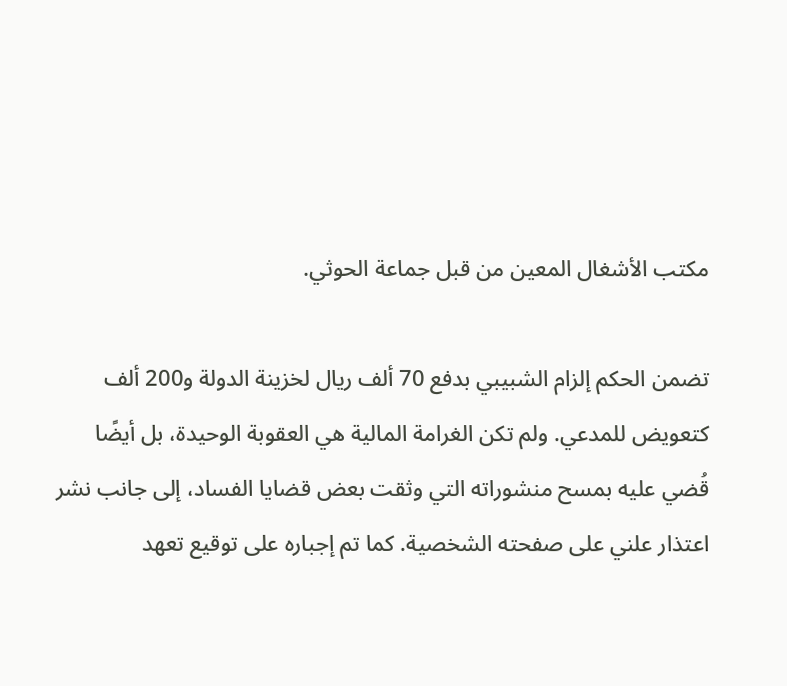مكتب الأشغال المعين من قبل جماعة الحوثي.

تضمن الحكم إلزام الشبيبي بدفع 70 ألف ريال لخزينة الدولة و200 ألف كتعويض للمدعي. ولم تكن الغرامة المالية هي العقوبة الوحيدة، بل أيضًا قُضي عليه بمسح منشوراته التي وثقت بعض قضايا الفساد، إلى جانب نشر اعتذار علني على صفحته الشخصية. كما تم إجباره على توقيع تعهد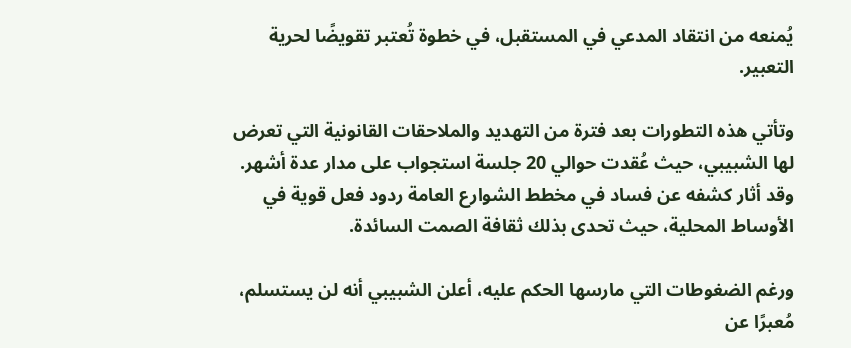يُمنعه من انتقاد المدعي في المستقبل، في خطوة تُعتبر تقويضًا لحرية التعبير.

وتأتي هذه التطورات بعد فترة من التهديد والملاحقات القانونية التي تعرض لها الشبيبي، حيث عُقدت حوالي 20 جلسة استجواب على مدار عدة أشهر. وقد أثار كشفه عن فساد في مخطط الشوارع العامة ردود فعل قوية في الأوساط المحلية، حيث تحدى بذلك ثقافة الصمت السائدة.

ورغم الضغوطات التي مارسها الحكم عليه، أعلن الشبيبي أنه لن يستسلم، مُعبرًا عن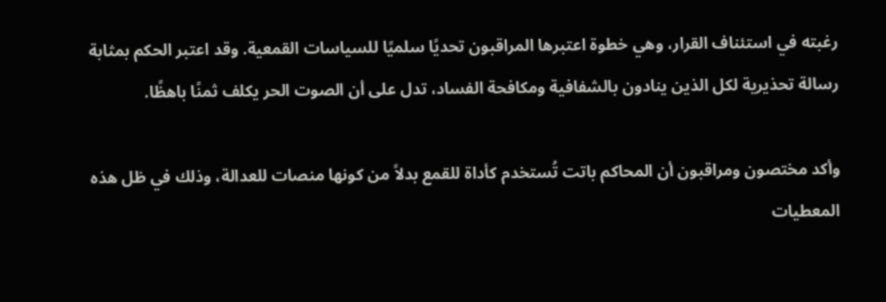رغبته في استئناف القرار، وهي خطوة اعتبرها المراقبون تحديًا سلميًا للسياسات القمعية. وقد اعتبر الحكم بمثابة رسالة تحذيرية لكل الذين ينادون بالشفافية ومكافحة الفساد، تدل على أن الصوت الحر يكلف ثمنًا باهظًا.

وأكد مختصون ومراقبون أن المحاكم باتت تُستخدم كأداة للقمع بدلاً من كونها منصات للعدالة، وذلك في ظل هذه المعطيات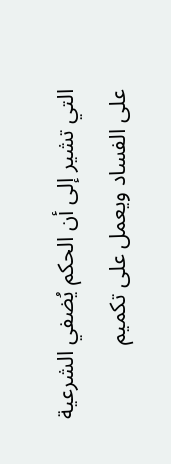التي تشير إلى أن الحكم يُضفي الشرعية على الفساد ويعمل على تكميم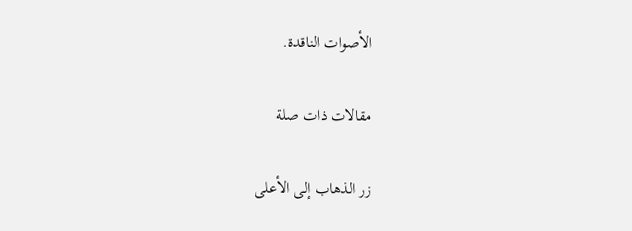الأصوات الناقدة.

مقالات ذات صلة

زر الذهاب إلى الأعلى